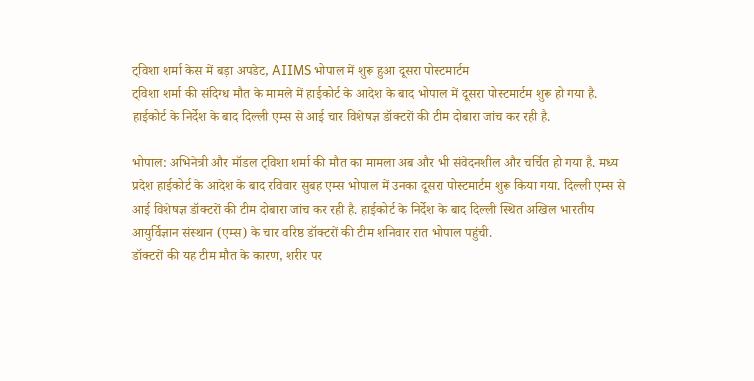ट्विशा शर्मा केस में बड़ा अपडेट, AIIMS भोपाल में शुरू हुआ दूसरा पोस्टमार्टम
ट्विशा शर्मा की संदिग्ध मौत के मामले में हाईकोर्ट के आदेश के बाद भोपाल में दूसरा पोस्टमार्टम शुरू हो गया है. हाईकोर्ट के निर्देश के बाद दिल्ली एम्स से आई चार विशेषज्ञ डॉक्टरों की टीम दोबारा जांच कर रही है.

भोपाल: अभिनेत्री और मॉडल ट्विशा शर्मा की मौत का मामला अब और भी संवेदनशील और चर्चित हो गया है. मध्य प्रदेश हाईकोर्ट के आदेश के बाद रविवार सुबह एम्स भोपाल में उनका दूसरा पोस्टमार्टम शुरू किया गया. दिल्ली एम्स से आई विशेषज्ञ डॉक्टरों की टीम दोबारा जांच कर रही है. हाईकोर्ट के निर्देश के बाद दिल्ली स्थित अखिल भारतीय आयुर्विज्ञान संस्थान (एम्स) के चार वरिष्ठ डॉक्टरों की टीम शनिवार रात भोपाल पहुंची.
डॉक्टरों की यह टीम मौत के कारण, शरीर पर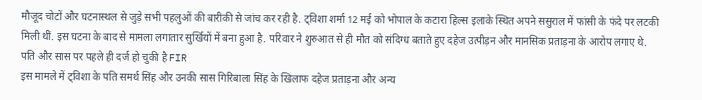मौजूद चोटों और घटनास्थल से जुड़े सभी पहलुओं की बारीकी से जांच कर रही है. ट्विशा शर्मा 12 मई को भोपाल के कटारा हिल्स इलाके स्थित अपने ससुराल में फांसी के फंदे पर लटकी मिली थीं. इस घटना के बाद से मामला लगातार सुर्खियों में बना हुआ है. परिवार ने शुरुआत से ही मौत को संदिग्ध बताते हुए दहेज उत्पीड़न और मानसिक प्रताड़ना के आरोप लगाए थे.
पति और सास पर पहले ही दर्ज हो चुकी है FIR
इस मामले में ट्विशा के पति समर्थ सिंह और उनकी सास गिरिबाला सिंह के खिलाफ दहेज प्रताड़ना और अन्य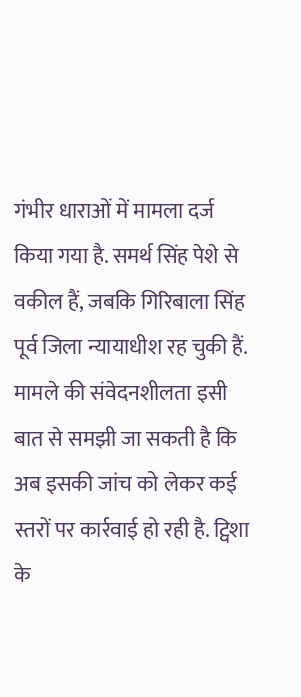गंभीर धाराओं में मामला दर्ज किया गया है. समर्थ सिंह पेशे से वकील हैं, जबकि गिरिबाला सिंह पूर्व जिला न्यायाधीश रह चुकी हैं. मामले की संवेदनशीलता इसी बात से समझी जा सकती है कि अब इसकी जांच को लेकर कई स्तरों पर कार्रवाई हो रही है. ट्विशा के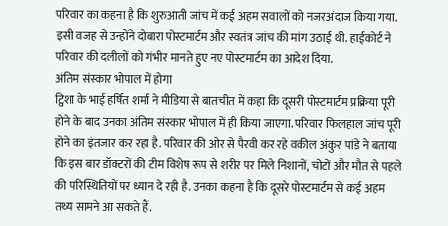परिवार का कहना है कि शुरुआती जांच में कई अहम सवालों को नजरअंदाज किया गया. इसी वजह से उन्होंने दोबारा पोस्टमार्टम और स्वतंत्र जांच की मांग उठाई थी. हाईकोर्ट ने परिवार की दलीलों को गंभीर मानते हुए नए पोस्टमार्टम का आदेश दिया.
अंतिम संस्कार भोपाल में होगा
ट्विशा के भाई हर्षित शर्मा ने मीडिया से बातचीत में कहा कि दूसरी पोस्टमार्टम प्रक्रिया पूरी होने के बाद उनका अंतिम संस्कार भोपाल में ही किया जाएगा. परिवार फिलहाल जांच पूरी होने का इंतजार कर रहा है. परिवार की ओर से पैरवी कर रहे वकील अंकुर पांडे ने बताया कि इस बार डॉक्टरों की टीम विशेष रूप से शरीर पर मिले निशानों, चोटों और मौत से पहले की परिस्थितियों पर ध्यान दे रही है. उनका कहना है कि दूसरे पोस्टमार्टम से कई अहम तथ्य सामने आ सकते हैं.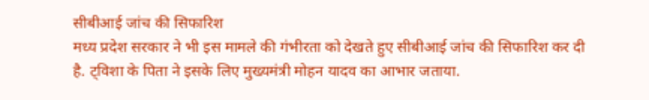सीबीआई जांच की सिफारिश
मध्य प्रदेश सरकार ने भी इस मामले की गंभीरता को देखते हुए सीबीआई जांच की सिफारिश कर दी है. ट्विशा के पिता ने इसके लिए मुख्यमंत्री मोहन यादव का आभार जताया.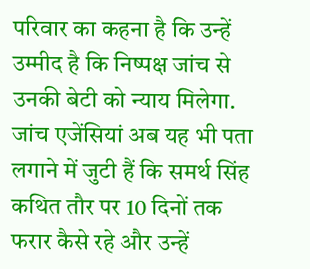परिवार का कहना है कि उन्हें उम्मीद है कि निष्पक्ष जांच से उनकी बेटी को न्याय मिलेगा. जांच एजेंसियां अब यह भी पता लगाने में जुटी हैं कि समर्थ सिंह कथित तौर पर 10 दिनों तक फरार कैसे रहे और उन्हें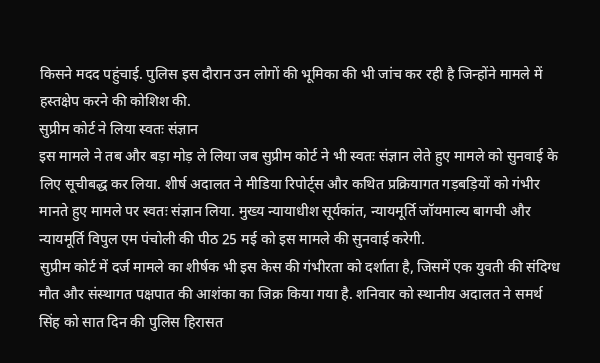किसने मदद पहुंचाई. पुलिस इस दौरान उन लोगों की भूमिका की भी जांच कर रही है जिन्होंने मामले में हस्तक्षेप करने की कोशिश की.
सुप्रीम कोर्ट ने लिया स्वतः संज्ञान
इस मामले ने तब और बड़ा मोड़ ले लिया जब सुप्रीम कोर्ट ने भी स्वतः संज्ञान लेते हुए मामले को सुनवाई के लिए सूचीबद्ध कर लिया. शीर्ष अदालत ने मीडिया रिपोर्ट्स और कथित प्रक्रियागत गड़बड़ियों को गंभीर मानते हुए मामले पर स्वतः संज्ञान लिया. मुख्य न्यायाधीश सूर्यकांत, न्यायमूर्ति जॉयमाल्य बागची और न्यायमूर्ति विपुल एम पंचोली की पीठ 25 मई को इस मामले की सुनवाई करेगी.
सुप्रीम कोर्ट में दर्ज मामले का शीर्षक भी इस केस की गंभीरता को दर्शाता है, जिसमें एक युवती की संदिग्ध मौत और संस्थागत पक्षपात की आशंका का जिक्र किया गया है. शनिवार को स्थानीय अदालत ने समर्थ सिंह को सात दिन की पुलिस हिरासत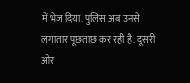में भेज दिया. पुलिस अब उनसे लगातार पूछताछ कर रही है. दूसरी ओर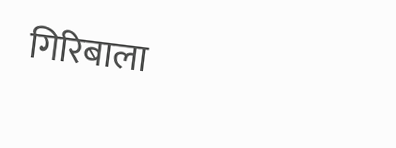गिरिबाला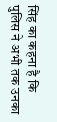सिंह का कहना है कि पुलिस ने अभी तक उनका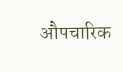औपचारिक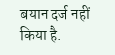बयान दर्ज नहीं किया है.